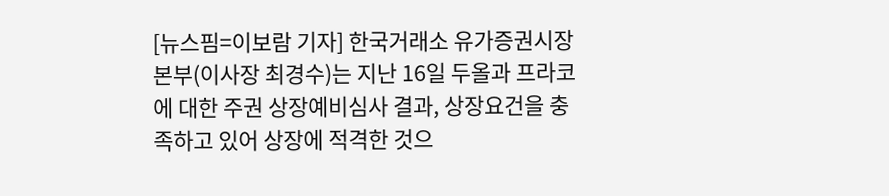[뉴스핌=이보람 기자] 한국거래소 유가증권시장본부(이사장 최경수)는 지난 16일 두올과 프라코에 대한 주권 상장예비심사 결과, 상장요건을 충족하고 있어 상장에 적격한 것으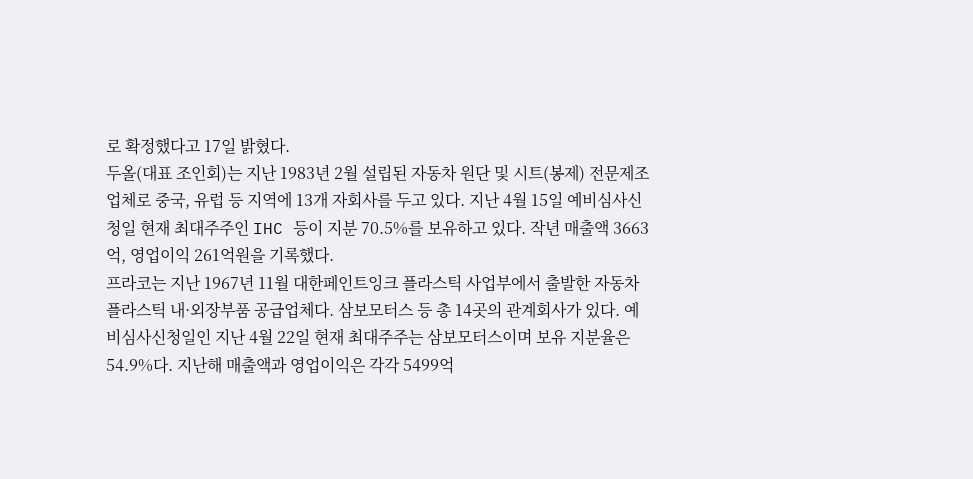로 확정했다고 17일 밝혔다.
두올(대표 조인회)는 지난 1983년 2월 설립된 자동차 원단 및 시트(봉제) 전문제조업체로 중국, 유럽 등 지역에 13개 자회사를 두고 있다. 지난 4월 15일 예비심사신청일 현재 최대주주인 IHC 등이 지분 70.5%를 보유하고 있다. 작년 매출액 3663억, 영업이익 261억원을 기록했다.
프라코는 지난 1967년 11월 대한페인트잉크 플라스틱 사업부에서 출발한 자동차 플라스틱 내·외장부품 공급업체다. 삼보모터스 등 총 14곳의 관계회사가 있다. 예비심사신청일인 지난 4월 22일 현재 최대주주는 삼보모터스이며 보유 지분율은 54.9%다. 지난해 매출액과 영업이익은 각각 5499억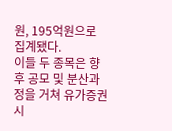원, 195억원으로 집계됐다.
이들 두 종목은 향후 공모 및 분산과정을 거쳐 유가증권시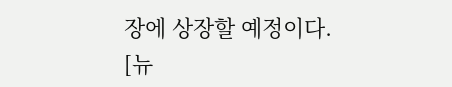장에 상장할 예정이다.
[뉴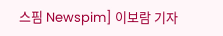스핌 Newspim] 이보람 기자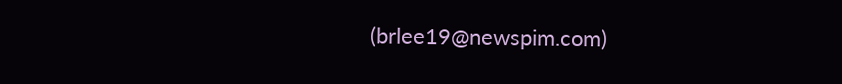(brlee19@newspim.com)